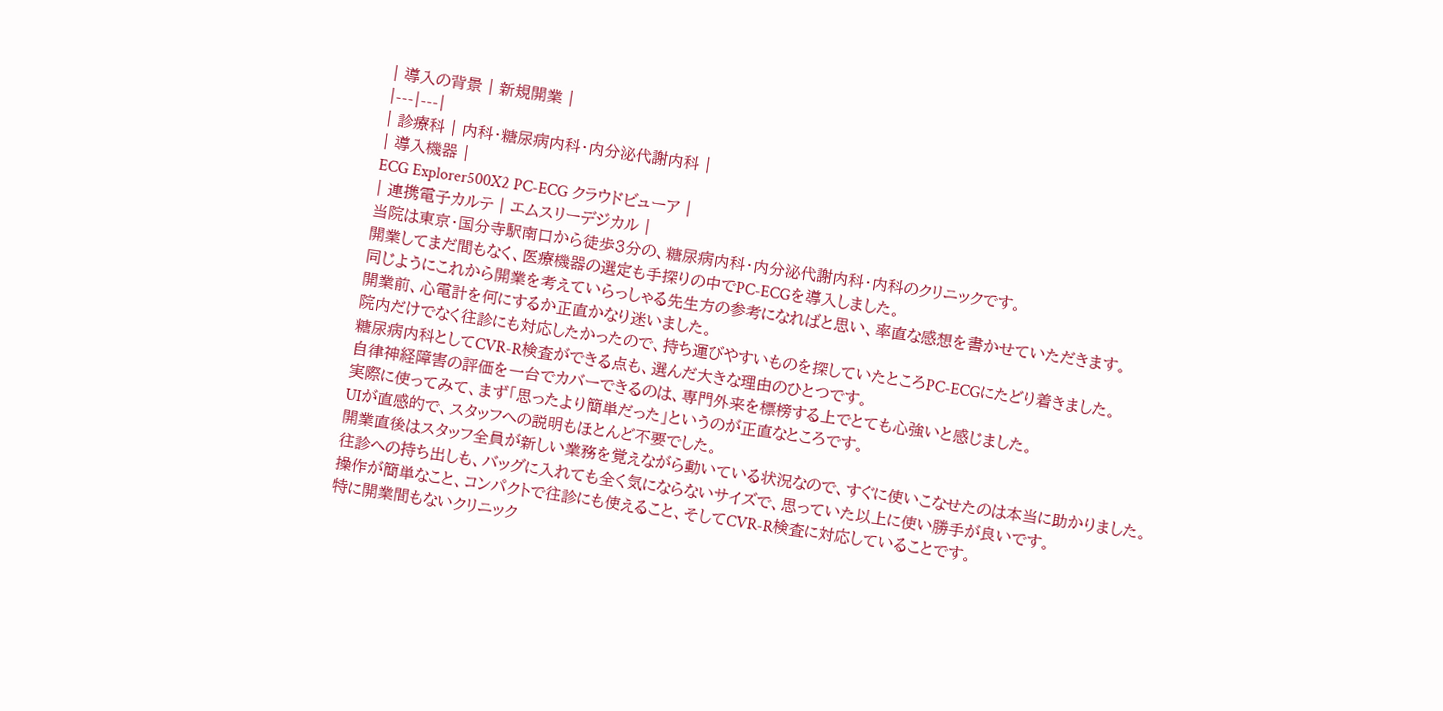| 導入の背景 | 新規開業 |
|---|---|
| 診療科 | 内科・糖尿病内科・内分泌代謝内科 |
| 導入機器 |
ECG Explorer500X2 PC-ECG クラウドビューア |
| 連携電子カルテ | エムスリーデジカル |
当院は東京・国分寺駅南口から徒歩3分の、糖尿病内科・内分泌代謝内科・内科のクリニックです。
開業してまだ間もなく、医療機器の選定も手探りの中でPC-ECGを導入しました。
同じようにこれから開業を考えていらっしゃる先生方の参考になればと思い、率直な感想を書かせていただきます。
開業前、心電計を何にするか正直かなり迷いました。
院内だけでなく往診にも対応したかったので、持ち運びやすいものを探していたところPC-ECGにたどり着きました。
糖尿病内科としてCVR-R検査ができる点も、選んだ大きな理由のひとつです。
自律神経障害の評価を一台でカバーできるのは、専門外来を標榜する上でとても心強いと感じました。
実際に使ってみて、まず「思ったより簡単だった」というのが正直なところです。
UIが直感的で、スタッフへの説明もほとんど不要でした。
開業直後はスタッフ全員が新しい業務を覚えながら動いている状況なので、すぐに使いこなせたのは本当に助かりました。
往診への持ち出しも、バッグに入れても全く気にならないサイズで、思っていた以上に使い勝手が良いです。
操作が簡単なこと、コンパクトで往診にも使えること、そしてCVR-R検査に対応していることです。
特に開業間もないクリニック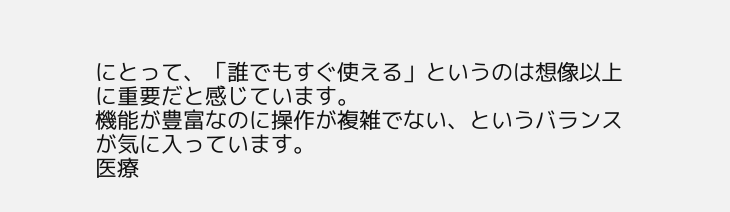にとって、「誰でもすぐ使える」というのは想像以上に重要だと感じています。
機能が豊富なのに操作が複雑でない、というバランスが気に入っています。
医療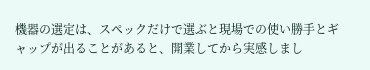機器の選定は、スペックだけで選ぶと現場での使い勝手とギャップが出ることがあると、開業してから実感しまし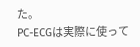た。
PC-ECGは実際に使って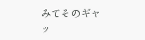みてそのギャッ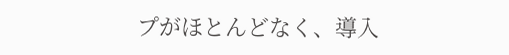プがほとんどなく、導入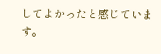してよかったと感じています。